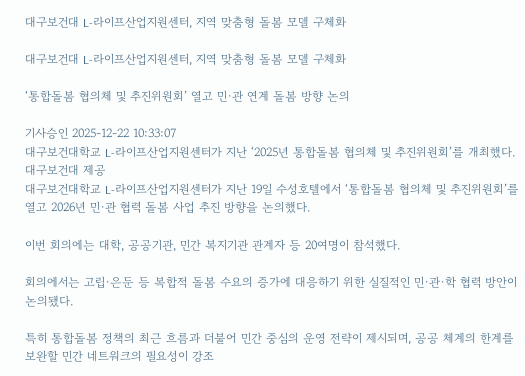대구보건대 L-라이프산업지원센터, 지역 맞춤형 돌봄 모델 구체화

대구보건대 L-라이프산업지원센터, 지역 맞춤형 돌봄 모델 구체화

‘통합돌봄 협의체 및 추진위원회’ 열고 민·관 연계 돌봄 방향 논의

기사승인 2025-12-22 10:33:07
대구보건대학교 L-라이프산업지원센터가 지난 ‘2025년 통합돌봄 협의체 및 추진위원회’를 개최했다. 대구보건대 제공
대구보건대학교 L-라이프산업지원센터가 지난 19일 수성호텔에서 ‘통합돌봄 협의체 및 추진위원회’를 열고 2026년 민·관 협력 돌봄 사업 추진 방향을 논의했다.

이번 회의에는 대학, 공공기관, 민간 복지기관 관계자 등 20여명이 참석했다.

회의에서는 고립·은둔 등 복합적 돌봄 수요의 증가에 대응하기 위한 실질적인 민·관·학 협력 방안이 논의됐다.

특히 통합돌봄 정책의 최근 흐름과 더불어 민간 중심의 운영 전략이 제시되며, 공공 체계의 한계를 보완할 민간 네트워크의 필요성이 강조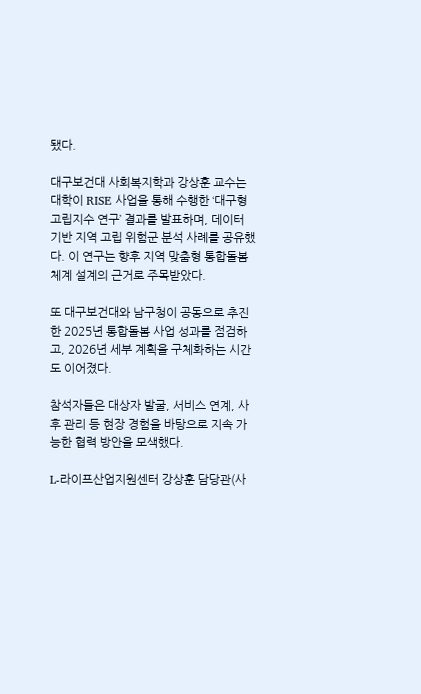됐다.

대구보건대 사회복지학과 강상훈 교수는 대학이 RISE 사업을 통해 수행한 ‘대구형 고립지수 연구’ 결과를 발표하며, 데이터 기반 지역 고립 위험군 분석 사례를 공유했다. 이 연구는 향후 지역 맞춤형 통합돌봄 체계 설계의 근거로 주목받았다.

또 대구보건대와 남구청이 공동으로 추진한 2025년 통합돌봄 사업 성과를 점검하고, 2026년 세부 계획을 구체화하는 시간도 이어졌다.

참석자들은 대상자 발굴, 서비스 연계, 사후 관리 등 현장 경험을 바탕으로 지속 가능한 협력 방안을 모색했다.

L-라이프산업지원센터 강상훈 담당관(사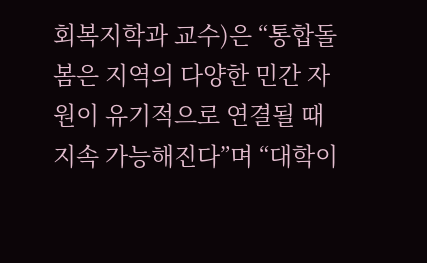회복지학과 교수)은 “통합돌봄은 지역의 다양한 민간 자원이 유기적으로 연결될 때 지속 가능해진다”며 “대학이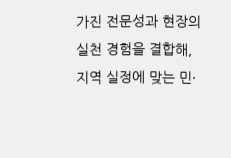가진 전문성과 현장의 실천 경험을 결합해, 지역 실정에 맞는 민·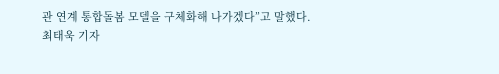관 연계 통합돌봄 모델을 구체화해 나가겠다”고 말했다.
최태욱 기자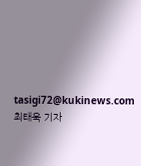tasigi72@kukinews.com
최태욱 기자